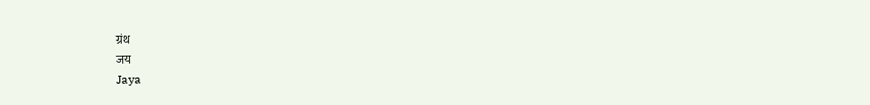ग्रंथ
जय
Jaya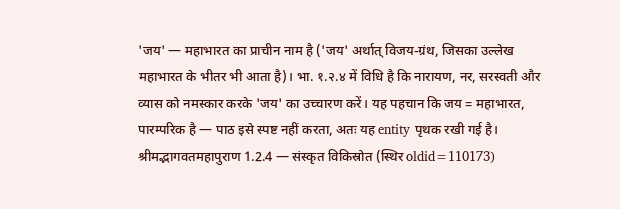'जय' — महाभारत का प्राचीन नाम है ('जय' अर्थात् विजय-ग्रंथ, जिसका उल्लेख महाभारत के भीतर भी आता है)। भा. १.२.४ में विधि है कि नारायण, नर, सरस्वती और व्यास को नमस्कार करके 'जय' का उच्चारण करें। यह पहचान कि जय = महाभारत, पारम्परिक है — पाठ इसे स्पष्ट नहीं करता, अतः यह entity पृथक रखी गई है।
श्रीमद्भागवतमहापुराण 1.2.4 — संस्कृत विकिस्रोत (स्थिर oldid=110173)